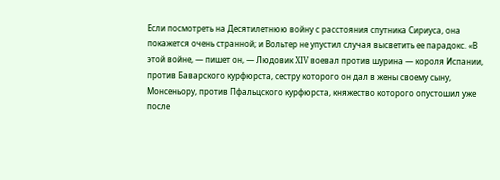Если посмотреть на Десятилетнюю войну с расстояния спутника Сириуса, она покажется очень странной; и Вольтер не упустил случая высветить ее парадокс. «В этой войне, — пишет он, — Людовик XIV воевал против шурина — короля Испании, против Баварского курфюрста, сестру которого он дал в жены своему сыну, Монсеньору, против Пфальцского курфюрста, княжество которого опустошил уже после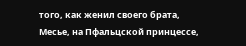того, как женил своего брата, Месье, на Пфальцской принцессе,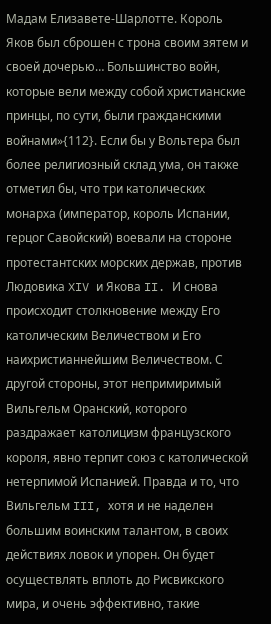Мадам Елизавете-Шарлотте. Король Яков был сброшен с трона своим зятем и своей дочерью… Большинство войн, которые вели между собой христианские принцы, по сути, были гражданскими войнами»{112}. Если бы у Вольтера был более религиозный склад ума, он также отметил бы, что три католических монарха (император, король Испании, герцог Савойский) воевали на стороне протестантских морских держав, против Людовика XIV и Якова II. И снова происходит столкновение между Его католическим Величеством и Его наихристианнейшим Величеством. С другой стороны, этот непримиримый Вильгельм Оранский, которого раздражает католицизм французского короля, явно терпит союз с католической нетерпимой Испанией. Правда и то, что Вильгельм III, хотя и не наделен большим воинским талантом, в своих действиях ловок и упорен. Он будет осуществлять вплоть до Рисвикского мира, и очень эффективно, такие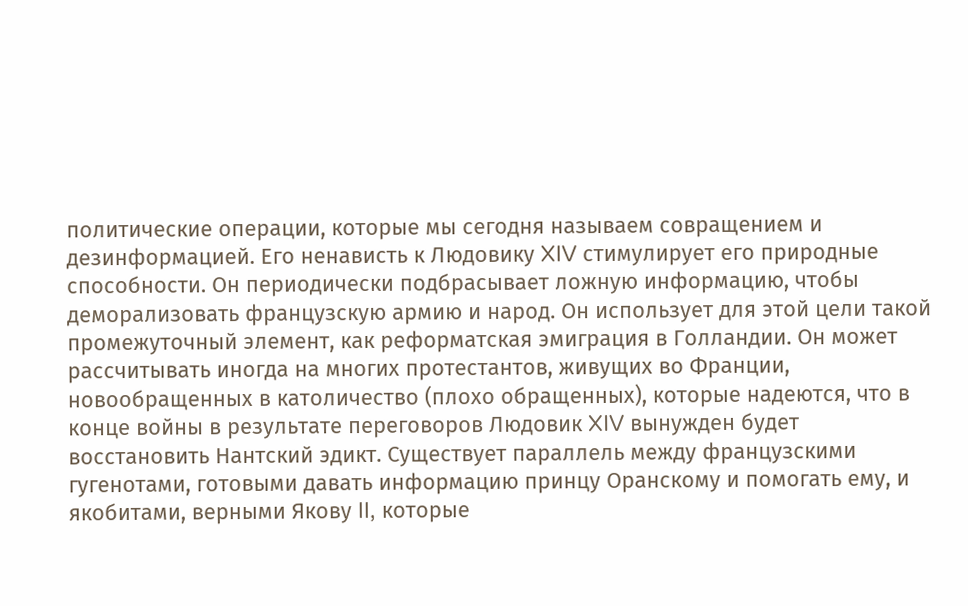политические операции, которые мы сегодня называем совращением и дезинформацией. Его ненависть к Людовику XIV стимулирует его природные способности. Он периодически подбрасывает ложную информацию, чтобы деморализовать французскую армию и народ. Он использует для этой цели такой промежуточный элемент, как реформатская эмиграция в Голландии. Он может рассчитывать иногда на многих протестантов, живущих во Франции, новообращенных в католичество (плохо обращенных), которые надеются, что в конце войны в результате переговоров Людовик XIV вынужден будет восстановить Нантский эдикт. Существует параллель между французскими гугенотами, готовыми давать информацию принцу Оранскому и помогать ему, и якобитами, верными Якову II, которые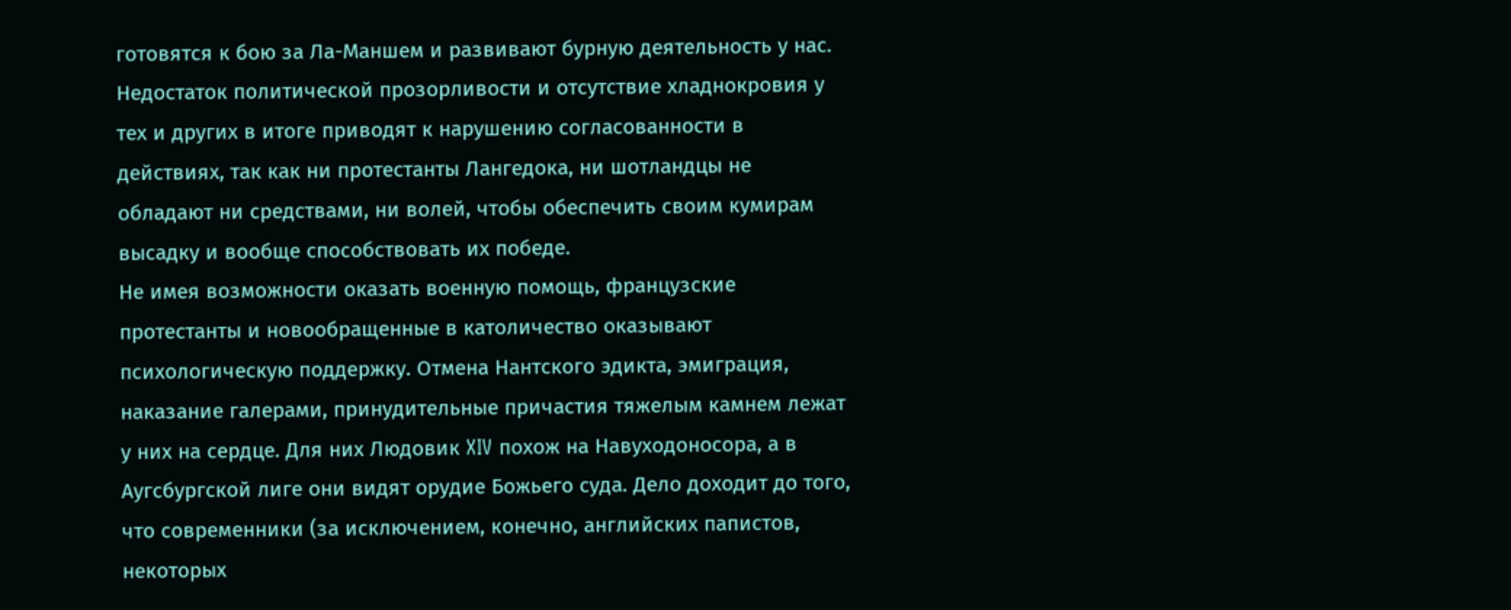готовятся к бою за Ла-Маншем и развивают бурную деятельность у нас. Недостаток политической прозорливости и отсутствие хладнокровия у тех и других в итоге приводят к нарушению согласованности в действиях, так как ни протестанты Лангедока, ни шотландцы не обладают ни средствами, ни волей, чтобы обеспечить своим кумирам высадку и вообще способствовать их победе.
Не имея возможности оказать военную помощь, французские протестанты и новообращенные в католичество оказывают психологическую поддержку. Отмена Нантского эдикта, эмиграция, наказание галерами, принудительные причастия тяжелым камнем лежат у них на сердце. Для них Людовик XIV похож на Навуходоносора, а в Аугсбургской лиге они видят орудие Божьего суда. Дело доходит до того, что современники (за исключением, конечно, английских папистов, некоторых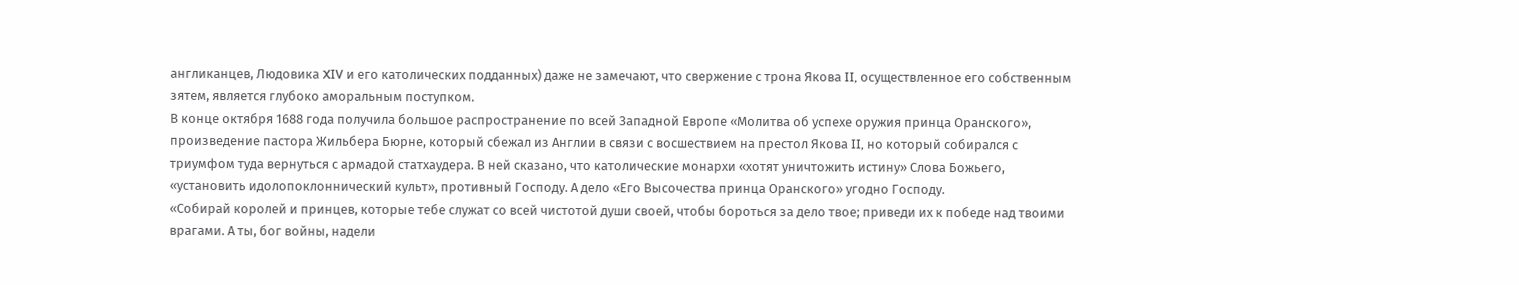англиканцев, Людовика XIV и его католических подданных) даже не замечают, что свержение с трона Якова II, осуществленное его собственным зятем, является глубоко аморальным поступком.
В конце октября 1688 года получила большое распространение по всей Западной Европе «Молитва об успехе оружия принца Оранского», произведение пастора Жильбера Бюрне, который сбежал из Англии в связи с восшествием на престол Якова II, но который собирался с триумфом туда вернуться с армадой статхаудера. В ней сказано, что католические монархи «хотят уничтожить истину» Слова Божьего, «установить идолопоклоннический культ», противный Господу. А дело «Его Высочества принца Оранского» угодно Господу.
«Собирай королей и принцев, которые тебе служат со всей чистотой души своей, чтобы бороться за дело твое; приведи их к победе над твоими врагами. А ты, бог войны, надели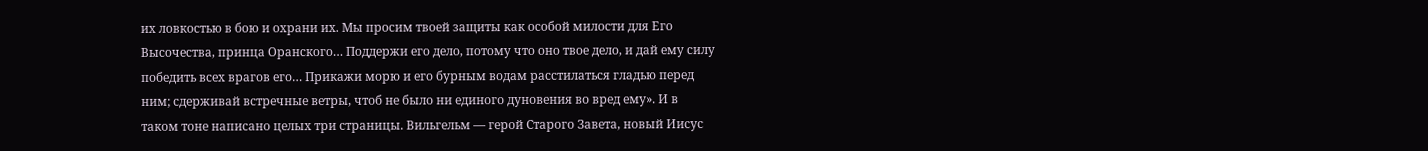их ловкостью в бою и охрани их. Мы просим твоей защиты как особой милости для Его Высочества, принца Оранского… Поддержи его дело, потому что оно твое дело, и дай ему силу победить всех врагов его… Прикажи морю и его бурным водам расстилаться гладью перед ним; сдерживай встречные ветры, чтоб не было ни единого дуновения во вред ему». И в таком тоне написано целых три страницы. Вильгельм — герой Старого Завета, новый Иисус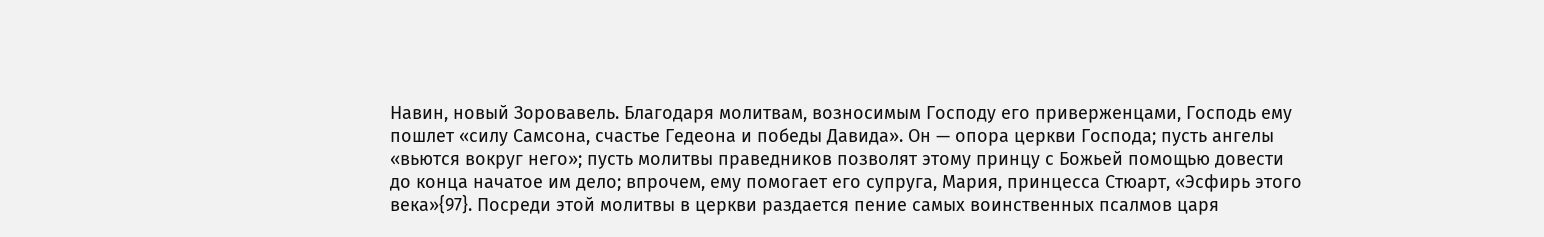Навин, новый Зоровавель. Благодаря молитвам, возносимым Господу его приверженцами, Господь ему пошлет «силу Самсона, счастье Гедеона и победы Давида». Он — опора церкви Господа; пусть ангелы «вьются вокруг него»; пусть молитвы праведников позволят этому принцу с Божьей помощью довести до конца начатое им дело; впрочем, ему помогает его супруга, Мария, принцесса Стюарт, «Эсфирь этого века»{97}. Посреди этой молитвы в церкви раздается пение самых воинственных псалмов царя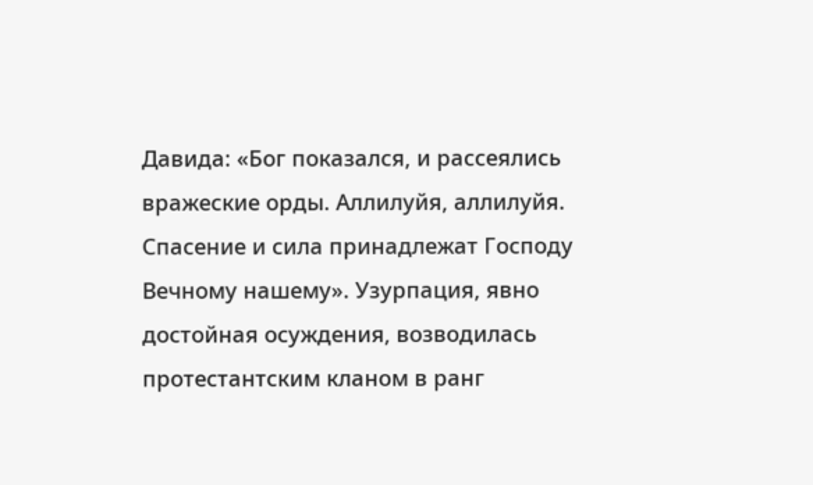Давида: «Бог показался, и рассеялись вражеские орды. Аллилуйя, аллилуйя. Спасение и сила принадлежат Господу Вечному нашему». Узурпация, явно достойная осуждения, возводилась протестантским кланом в ранг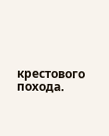крестового похода.